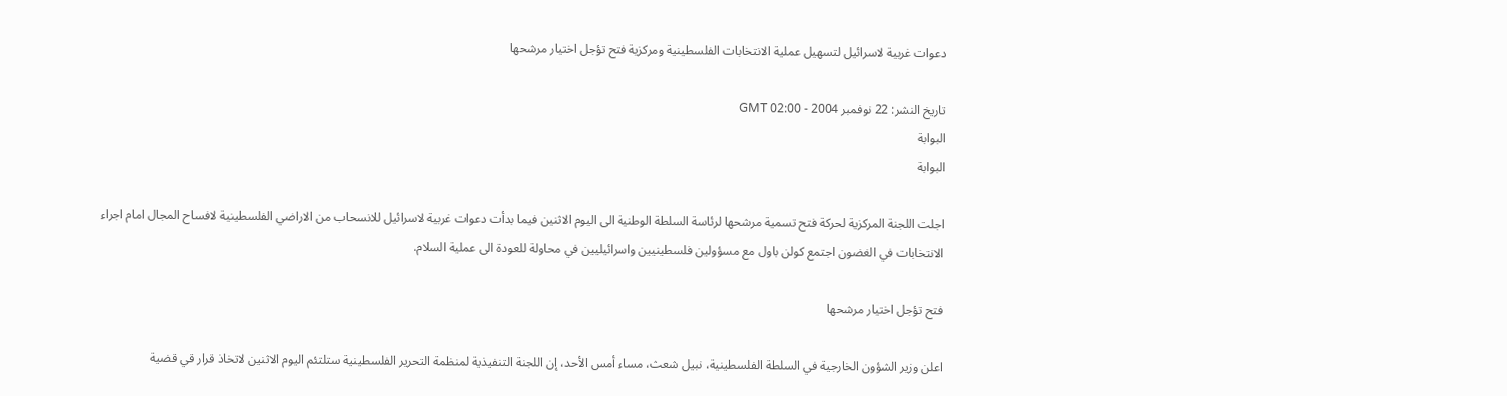دعوات غربية لاسرائيل لتسهيل عملية الانتخابات الفلسطينية ومركزية فتح تؤجل اختيار مرشحها

تاريخ النشر: 22 نوفمبر 2004 - 02:00 GMT
البوابة
البوابة

اجلت اللجنة المركزية لحركة فتح تسمية مرشحها لرئاسة السلطة الوطنية الى اليوم الاثنين فيما بدأت دعوات غربية لاسرائيل للانسحاب من الاراضي الفلسطينية لافساح المجال امام اجراء الانتخابات في الغضون اجتمع كولن باول مع مسؤولين فلسطينيين واسرائيليين في محاولة للعودة الى عملية السلام.

فتح تؤجل اختيار مرشحها

اعلن وزير الشؤون الخارجية في السلطة الفلسطينية، نبيل شعث، مساء أمس الأحد، إن اللجنة التنفيذية لمنظمة التحرير الفلسطينية ستلتئم اليوم الاثنين لاتخاذ قرار قي قضية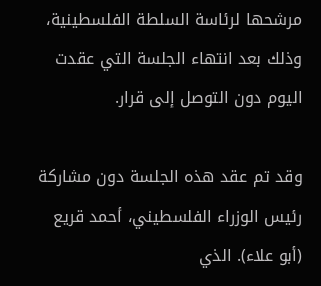مرشحها لرئاسة السلطة الفلسطينية، وذلك بعد انتهاء الجلسة التي عقدت اليوم دون التوصل إلى قرار.

وقد تم عقد هذه الجلسة دون مشاركة رئيس الوزراء الفلسطيني، أحمد قريع (أبو علاء). الذي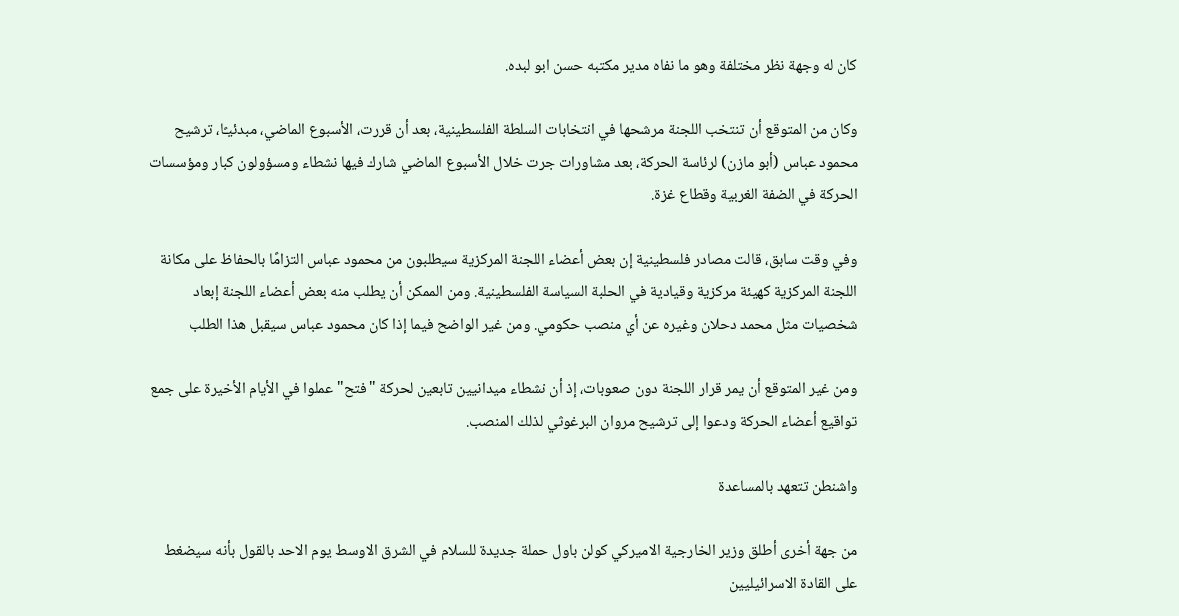كان له وجهة نظر مختلفة وهو ما نفاه مدير مكتبه حسن ابو لبده.

وكان من المتوقع أن تنتخب اللجنة مرشحها في انتخابات السلطة الفلسطينية، بعد أن قررت، الأسبوع الماضي، مبدئيـًا، ترشيح محمود عباس (أبو مازن) لرئاسة الحركة، بعد مشاورات جرت خلال الأسبوع الماضي شارك فيها نشطاء ومسؤولون كبار ومؤسسات الحركة في الضفة الغربية وقطاع غزة.

وفي وقت سابق، قالت مصادر فلسطينية إن بعض أعضاء اللجنة المركزية سيطلبون من محمود عباس التزامًا بالحفاظ على مكانة اللجنة المركزية كهيئة مركزية وقيادية في الحلبة السياسة الفلسطينية. ومن الممكن أن يطلب منه بعض أعضاء اللجنة إبعاد شخصيات مثل محمد دحلان وغيره عن أي منصب حكومي. ومن غير الواضح فيما إذا كان محمود عباس سيقبل هذا الطلب

ومن غير المتوقع أن يمر قرار اللجنة دون صعوبات، إذ أن نشطاء ميدانيين تابعين لحركة "فتح" عملوا في الأيام الأخيرة على جمع تواقيع أعضاء الحركة ودعوا إلى ترشيح مروان البرغوثي لذلك المنصب.

واشنطن تتعهد بالمساعدة

من جهة أخرى أطلق وزير الخارجية الاميركي كولن باول حملة جديدة للسلام في الشرق الاوسط يوم الاحد بالقول بأنه سيضغط على القادة الاسرائيليين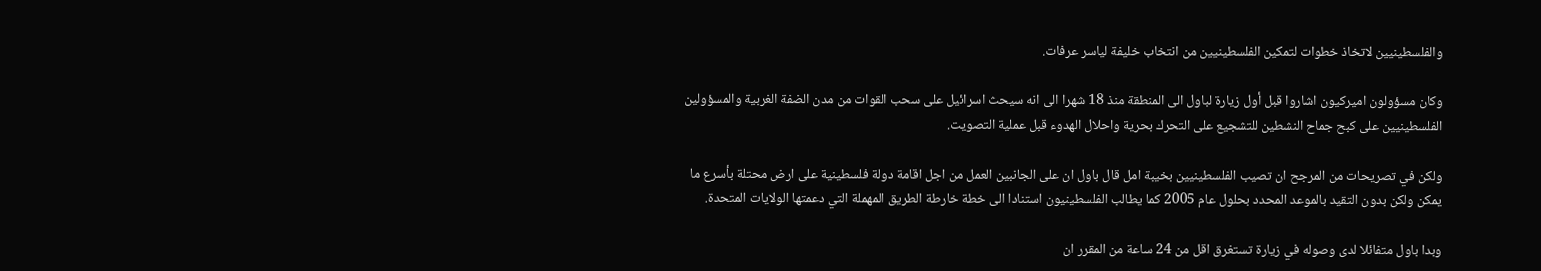والفلسطينيين لاتخاذ خطوات لتمكين الفلسطينيين من انتخاب خليفة لياسر عرفات.

وكان مسؤولون اميركيون اشاروا قبل أول زيارة لباول الى المنطقة منذ 18 شهرا الى انه سيحث اسرائيل على سحب القوات من مدن الضفة الغربية والمسؤولين الفلسطينيين على كبح جماح النشطين للتشجيع على التحرك بحرية واحلال الهدوء قبل عملية التصويت.

ولكن في تصريحات من المرجح ان تصيب الفلسطينيين بخيبة امل قال باول ان على الجانبين العمل من اجل اقامة دولة فلسطينية على ارض محتلة بأسرع ما يمكن ولكن بدون التقيد بالموعد المحدد بحلول عام 2005 كما يطالب الفلسطينيون استنادا الى خطة خارطة الطريق المهملة التي دعمتها الولايات المتحدة.

وبدا باول متفائلا لدى وصوله في زيارة تستغرق اقل من 24 ساعة من المقرر ان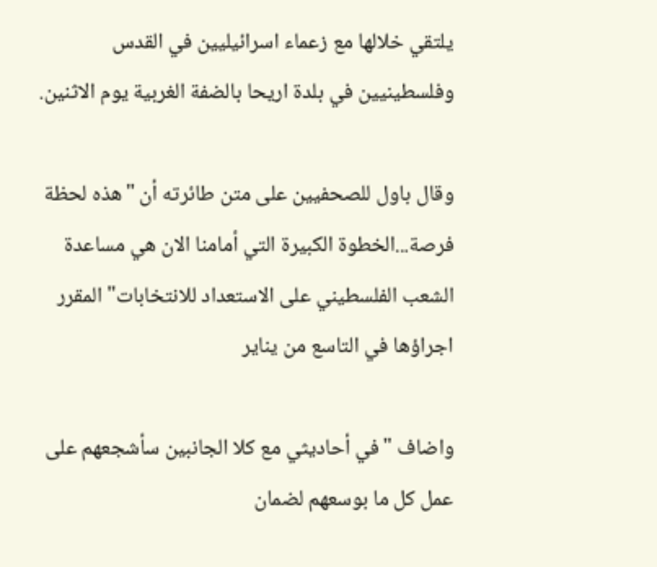يلتقي خلالها مع زعماء اسرائيليين في القدس وفلسطينيين في بلدة اريحا بالضفة الغربية يوم الاثنين.

وقال باول للصحفيين على متن طائرته أن "هذه لحظة فرصة...الخطوة الكبيرة التي أمامنا الان هي مساعدة الشعب الفلسطيني على الاستعداد للانتخابات" المقرر اجراؤها في التاسع من يناير

واضاف "في أحاديثي مع كلا الجانبين سأشجعهم على عمل كل ما بوسعهم لضمان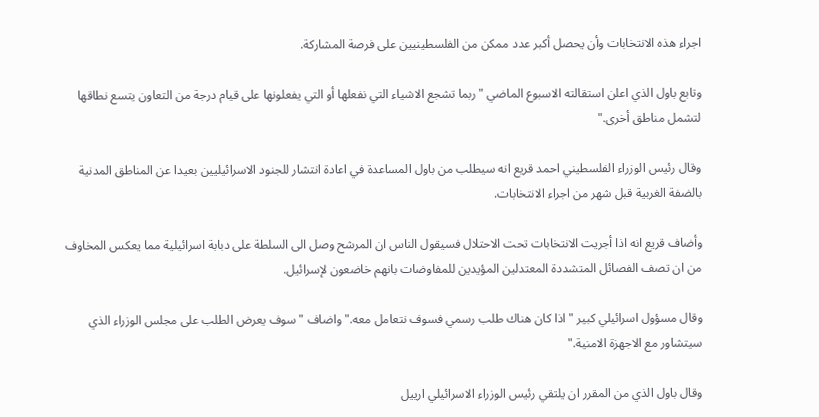اجراء هذه الانتخابات وأن يحصل أكبر عدد ممكن من الفلسطينيين على فرصة المشاركة.

وتابع باول الذي اعلن استقالته الاسبوع الماضي "ربما تشجع الاشياء التي نفعلها أو التي يفعلونها على قيام درجة من التعاون يتسع نطاقها لتشمل مناطق أخرى."

وقال رئيس الوزراء الفلسطيني احمد قريع انه سيطلب من باول المساعدة في اعادة انتشار للجنود الاسرائيليين بعيدا عن المناطق المدنية بالضفة الغربية قبل شهر من اجراء الانتخابات.

وأضاف قريع انه اذا أجريت الانتخابات تحت الاحتلال فسيقول الناس ان المرشح وصل الى السلطة على دبابة اسرائيلية مما يعكس المخاوف من ان تصف الفصائل المتشددة المعتدلين المؤيدين للمفاوضات بانهم خاضعون لإسرائيل.

وقال مسؤول اسرائيلي كبير "اذا كان هناك طلب رسمي فسوف نتعامل معه." واضاف "سوف يعرض الطلب على مجلس الوزراء الذي سيتشاور مع الاجهزة الامنية."

وقال باول الذي من المقرر ان يلتقي رئيس الوزراء الاسرائيلي ارييل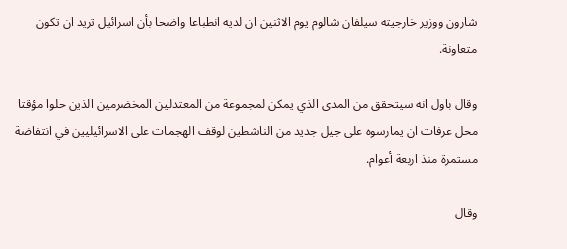شارون ووزير خارجيته سيلفان شالوم يوم الاثنين ان لديه انطباعا واضحا بأن اسرائيل تريد ان تكون متعاونة.

وقال باول انه سيتحقق من المدى الذي يمكن لمجموعة من المعتدلين المخضرمين الذين حلوا مؤقتا محل عرفات ان يمارسوه على جيل جديد من الناشطين لوقف الهجمات على الاسرائيليين في انتفاضة مستمرة منذ اربعة أعوام.

وقال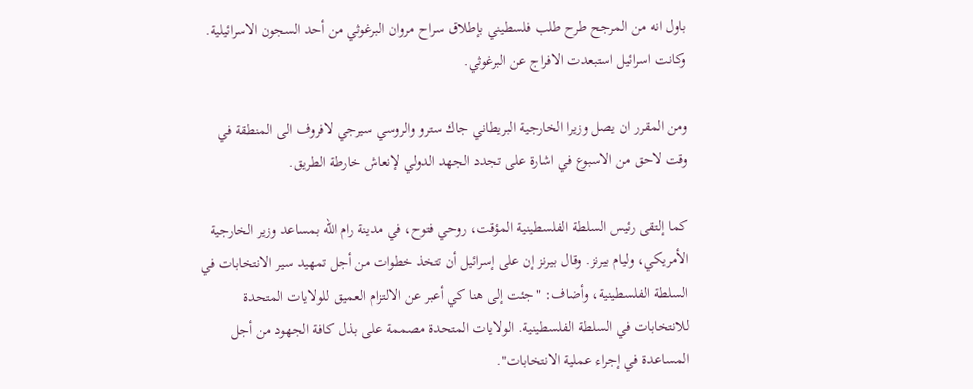باول انه من المرجح طرح طلب فلسطيني بإطلاق سراح مروان البرغوثي من أحد السجون الاسرائيلية. وكانت اسرائيل استبعدت الافراج عن البرغوثي.

ومن المقرر ان يصل وزيرا الخارجية البريطاني جاك سترو والروسي سيرجي لافروف الى المنطقة في وقت لاحق من الاسبوع في اشارة على تجدد الجهد الدولي لإنعاش خارطة الطريق.

كما إلتقى رئيس السلطة الفلسطينية المؤقت، روحي فتوح، في مدينة رام الله بمساعد وزير الخارجية الأمريكي، وليام بيرنز. وقال بيرنز إن على إسرائيل أن تتخذ خطوات من أجل تمهيد سير الانتخابات في السلطة الفلسطينية، وأضاف: "جئت إلى هنا كي أعبر عن الالتزام العميق للولايات المتحدة للانتخابات في السلطة الفلسطينية. الولايات المتحدة مصممة على بذل كافة الجهود من أجل المساعدة في إجراء عملية الانتخابات".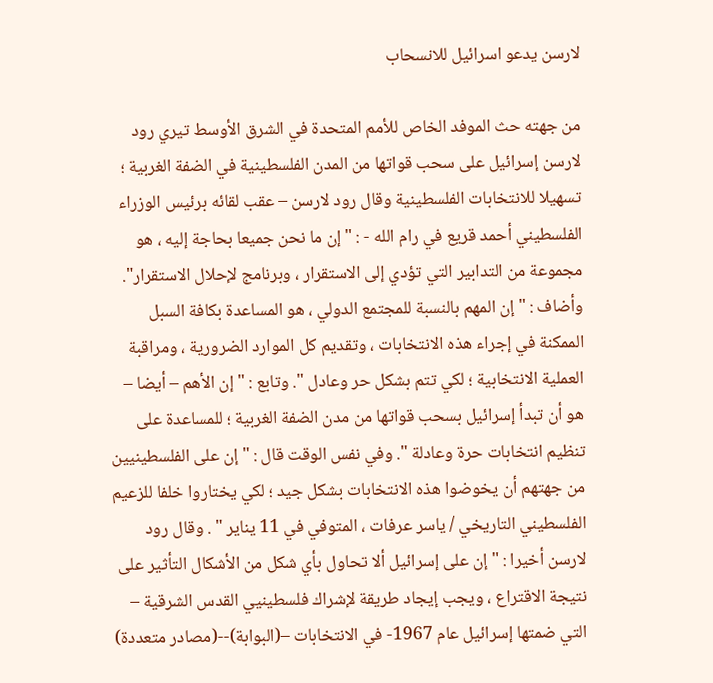لارسن يدعو اسرائيل للانسحاب

من جهته حث الموفد الخاص للأمم المتحدة في الشرق الأوسط تيري رود لارسن إسرائيل على سحب قواتها من المدن الفلسطينية في الضفة الغربية ؛ تسهيلا للانتخابات الفلسطينية وقال رود لارسن – عقب لقائه برئيس الوزراء الفلسطيني أحمد قريع في رام الله - : " إن ما نحن جميعا بحاجة إليه ، هو مجموعة من التدابير التي تؤدي إلى الاستقرار ، وبرنامج لإحلال الاستقرار". وأضاف : " إن المهم بالنسبة للمجتمع الدولي ، هو المساعدة بكافة السبل الممكنة في إجراء هذه الانتخابات ، وتقديم كل الموارد الضرورية ، ومراقبة العملية الانتخابية ؛ لكي تتم بشكل حر وعادل ". وتابع : " إن الأهم – أيضا – هو أن تبدأ إسرائيل بسحب قواتها من مدن الضفة الغربية ؛ للمساعدة على تنظيم انتخابات حرة وعادلة ". وفي نفس الوقت قال : " إن على الفلسطينيين من جهتهم أن يخوضوا هذه الانتخابات بشكل جيد ؛ لكي يختاروا خلفا للزعيم الفلسطيني التاريخي / ياسر عرفات ، المتوفي في 11 يناير " . وقال رود لارسن أخيرا : " إن على إسرائيل ألا تحاول بأي شكل من الأشكال التأثير على نتيجة الاقتراع ، ويجب إيجاد طريقة لإشراك فلسطينيي القدس الشرقية – التي ضمتها إسرائيل عام 1967- في الانتخابات –(البوابة)--(مصادر متعددة)